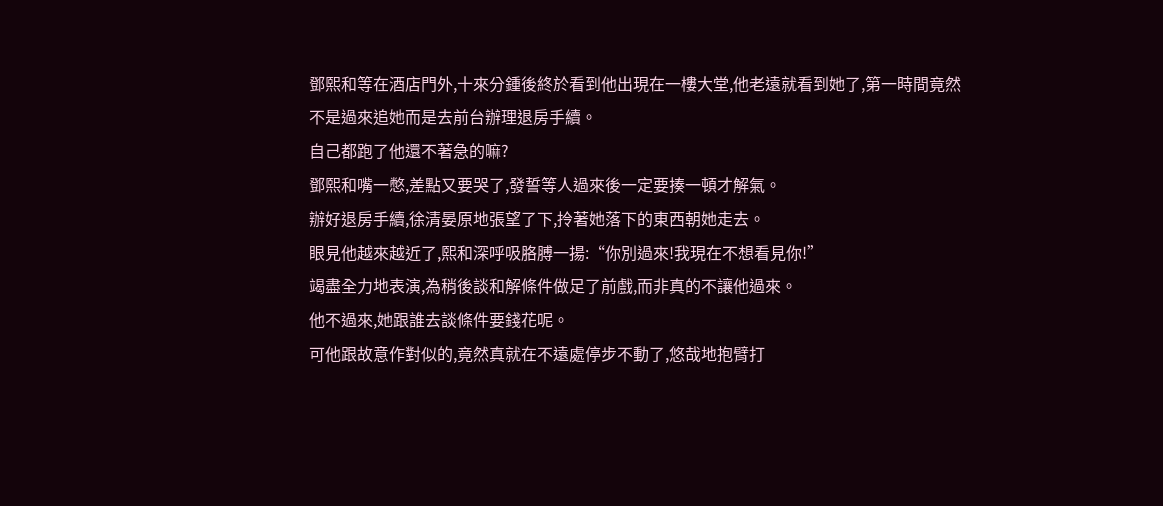鄧熙和等在酒店門外,十來分鍾後終於看到他出現在一樓大堂,他老遠就看到她了,第一時間竟然不是過來追她而是去前台辦理退房手續。
自己都跑了他還不著急的嘛?
鄧熙和嘴一憋,差點又要哭了,發誓等人過來後一定要揍一頓才解氣。
辦好退房手續,徐清晏原地張望了下,拎著她落下的東西朝她走去。
眼見他越來越近了,熙和深呼吸胳膊一揚:“你別過來!我現在不想看見你!”
竭盡全力地表演,為稍後談和解條件做足了前戲,而非真的不讓他過來。
他不過來,她跟誰去談條件要錢花呢。
可他跟故意作對似的,竟然真就在不遠處停步不動了,悠哉地抱臂打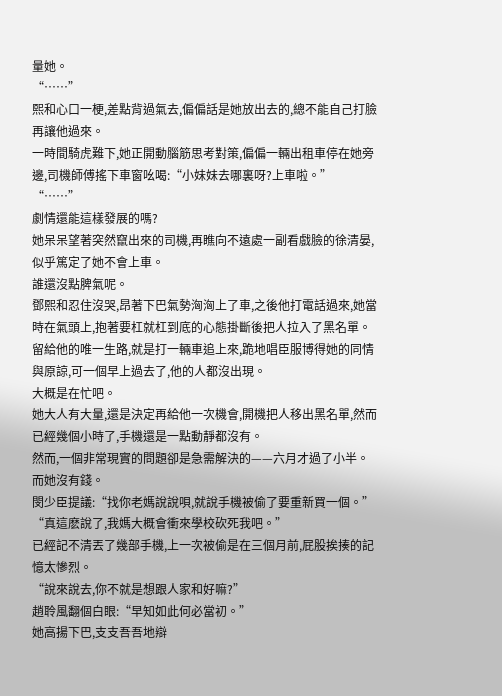量她。
“……”
熙和心口一梗,差點背過氣去,偏偏話是她放出去的,總不能自己打臉再讓他過來。
一時間騎虎難下,她正開動腦筋思考對策,偏偏一輛出租車停在她旁邊,司機師傅搖下車窗吆喝:“小妹妹去哪裏呀?上車啦。”
“……”
劇情還能這樣發展的嗎?
她呆呆望著突然竄出來的司機,再瞧向不遠處一副看戲臉的徐清晏,似乎篤定了她不會上車。
誰還沒點脾氣呢。
鄧熙和忍住沒哭,昂著下巴氣勢洶洶上了車,之後他打電話過來,她當時在氣頭上,抱著要杠就杠到底的心態掛斷後把人拉入了黑名單。
留給他的唯一生路,就是打一輛車追上來,跪地唱臣服博得她的同情與原諒,可一個早上過去了,他的人都沒出現。
大概是在忙吧。
她大人有大量,還是決定再給他一次機會,開機把人移出黑名單,然而已經幾個小時了,手機還是一點動靜都沒有。
然而,一個非常現實的問題卻是急需解決的——六月才過了小半。
而她沒有錢。
閔少臣提議:“找你老媽說說唄,就說手機被偷了要重新買一個。”
“真這麽說了,我媽大概會衝來學校砍死我吧。”
已經記不清丟了幾部手機,上一次被偷是在三個月前,屁股挨揍的記憶太慘烈。
“說來說去,你不就是想跟人家和好嘛?”
趙聆風翻個白眼:“早知如此何必當初。”
她高揚下巴,支支吾吾地辯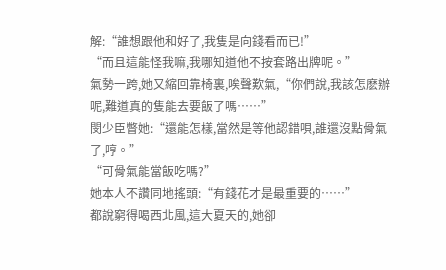解:“誰想跟他和好了,我隻是向錢看而已!”
“而且這能怪我嘛,我哪知道他不按套路出牌呢。”
氣勢一跨,她又縮回靠椅裏,唉聲歎氣,“你們說,我該怎麽辦呢,難道真的隻能去要飯了嗎……”
閔少臣瞥她:“還能怎樣,當然是等他認錯唄,誰還沒點骨氣了,哼。”
“可骨氣能當飯吃嗎?”
她本人不讚同地搖頭:“有錢花才是最重要的……”
都說窮得喝西北風,這大夏天的,她卻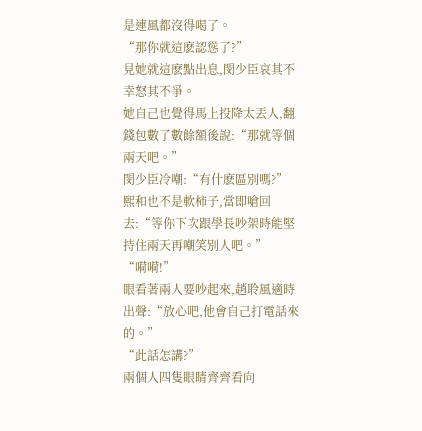是連風都沒得喝了。
“那你就這麽認慫了?”
見她就這麽點出息,閔少臣哀其不幸怒其不爭。
她自己也覺得馬上投降太丟人,翻錢包數了數餘額後說:“那就等個兩天吧。”
閔少臣冷嘲:“有什麽區別嗎?”
熙和也不是軟柿子,當即嗆回去:“等你下次跟學長吵架時能堅持住兩天再嘲笑別人吧。”
“嗬嗬!”
眼看著兩人要吵起來,趙聆風適時出聲:“放心吧,他會自己打電話來的。”
“此話怎講?”
兩個人四隻眼睛齊齊看向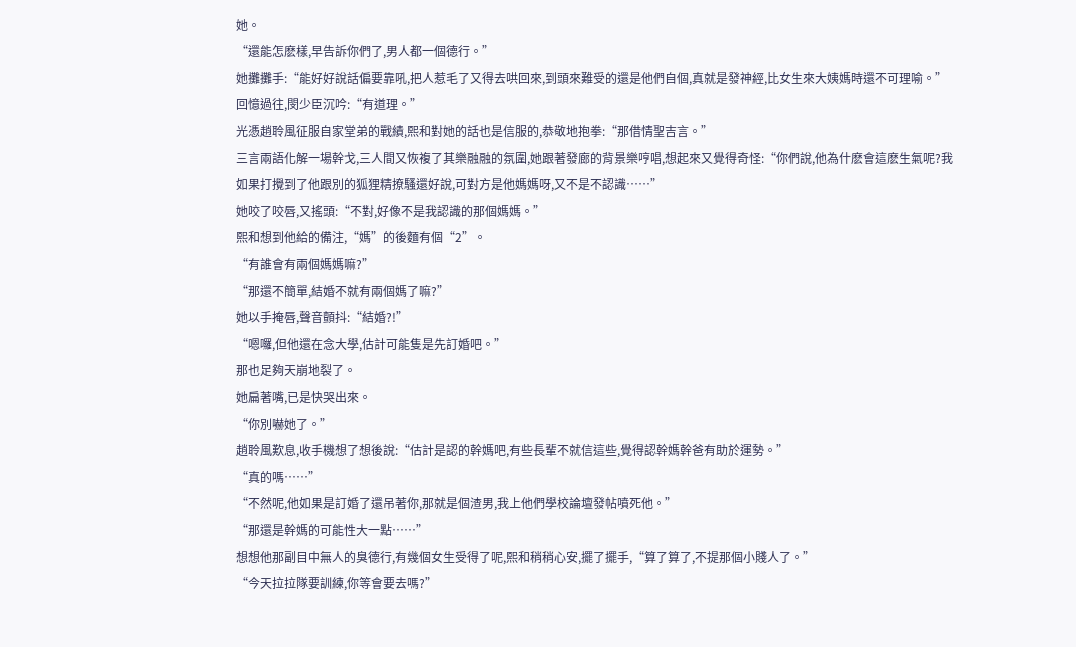她。
“還能怎麽樣,早告訴你們了,男人都一個德行。”
她攤攤手:“能好好說話偏要靠吼,把人惹毛了又得去哄回來,到頭來難受的還是他們自個,真就是發神經,比女生來大姨媽時還不可理喻。”
回憶過往,閔少臣沉吟:“有道理。”
光憑趙聆風征服自家堂弟的戰績,熙和對她的話也是信服的,恭敬地抱拳:“那借情聖吉言。”
三言兩語化解一場幹戈,三人間又恢複了其樂融融的氛圍,她跟著發廊的背景樂哼唱,想起來又覺得奇怪:“你們說,他為什麽會這麽生氣呢?我如果打攪到了他跟別的狐狸精撩騷還好說,可對方是他媽媽呀,又不是不認識……”
她咬了咬唇,又搖頭:“不對,好像不是我認識的那個媽媽。”
熙和想到他給的備注,“媽”的後麵有個“2”。
“有誰會有兩個媽媽嘛?”
“那還不簡單,結婚不就有兩個媽了嘛?”
她以手掩唇,聲音顫抖:“結婚?!”
“嗯囉,但他還在念大學,估計可能隻是先訂婚吧。”
那也足夠天崩地裂了。
她扁著嘴,已是快哭出來。
“你別嚇她了。”
趙聆風歎息,收手機想了想後說:“估計是認的幹媽吧,有些長輩不就信這些,覺得認幹媽幹爸有助於運勢。”
“真的嗎……”
“不然呢,他如果是訂婚了還吊著你,那就是個渣男,我上他們學校論壇發帖噴死他。”
“那還是幹媽的可能性大一點……”
想想他那副目中無人的臭德行,有幾個女生受得了呢,熙和稍稍心安,擺了擺手,“算了算了,不提那個小賤人了。”
“今天拉拉隊要訓練,你等會要去嗎?”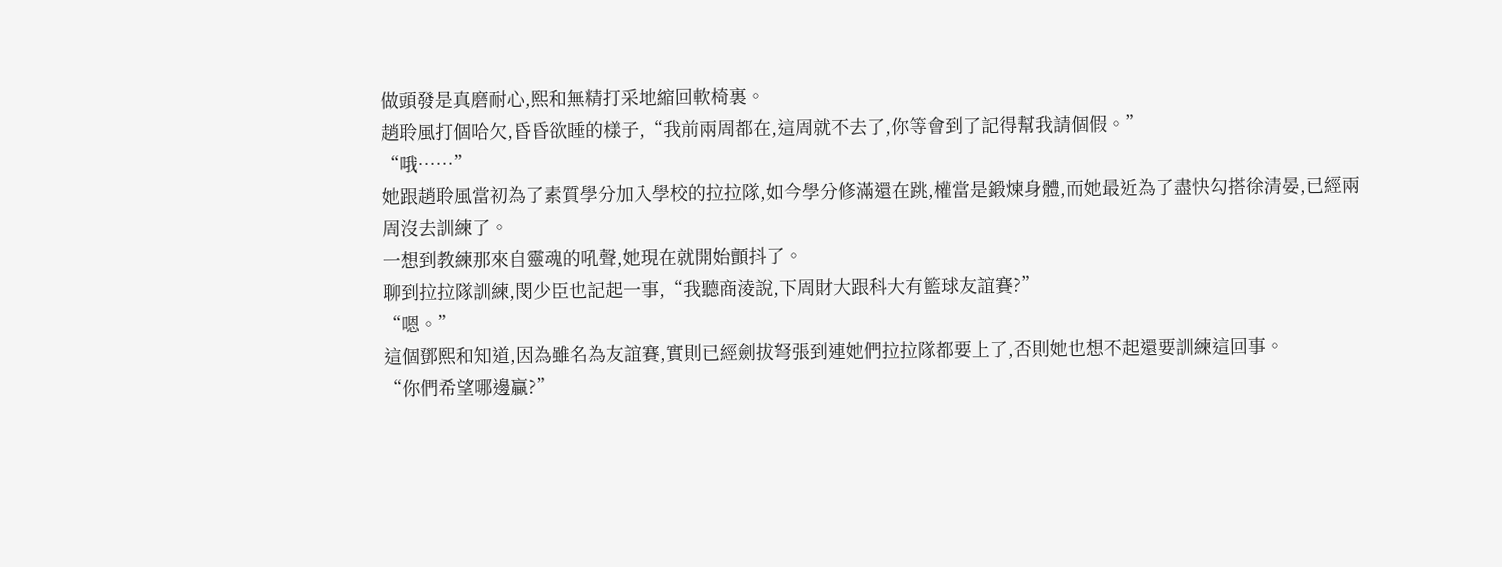做頭發是真磨耐心,熙和無精打采地縮回軟椅裏。
趙聆風打個哈欠,昏昏欲睡的樣子,“我前兩周都在,這周就不去了,你等會到了記得幫我請個假。”
“哦……”
她跟趙聆風當初為了素質學分加入學校的拉拉隊,如今學分修滿還在跳,權當是鍛煉身體,而她最近為了盡快勾搭徐清晏,已經兩周沒去訓練了。
一想到教練那來自靈魂的吼聲,她現在就開始顫抖了。
聊到拉拉隊訓練,閔少臣也記起一事,“我聽商淩說,下周財大跟科大有籃球友誼賽?”
“嗯。”
這個鄧熙和知道,因為雖名為友誼賽,實則已經劍拔弩張到連她們拉拉隊都要上了,否則她也想不起還要訓練這回事。
“你們希望哪邊贏?”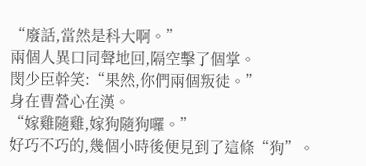“廢話,當然是科大啊。”
兩個人異口同聲地回,隔空擊了個掌。
閔少臣幹笑:“果然,你們兩個叛徒。”
身在曹營心在漢。
“嫁雞隨雞,嫁狗隨狗囉。”
好巧不巧的,幾個小時後便見到了這條“狗”。